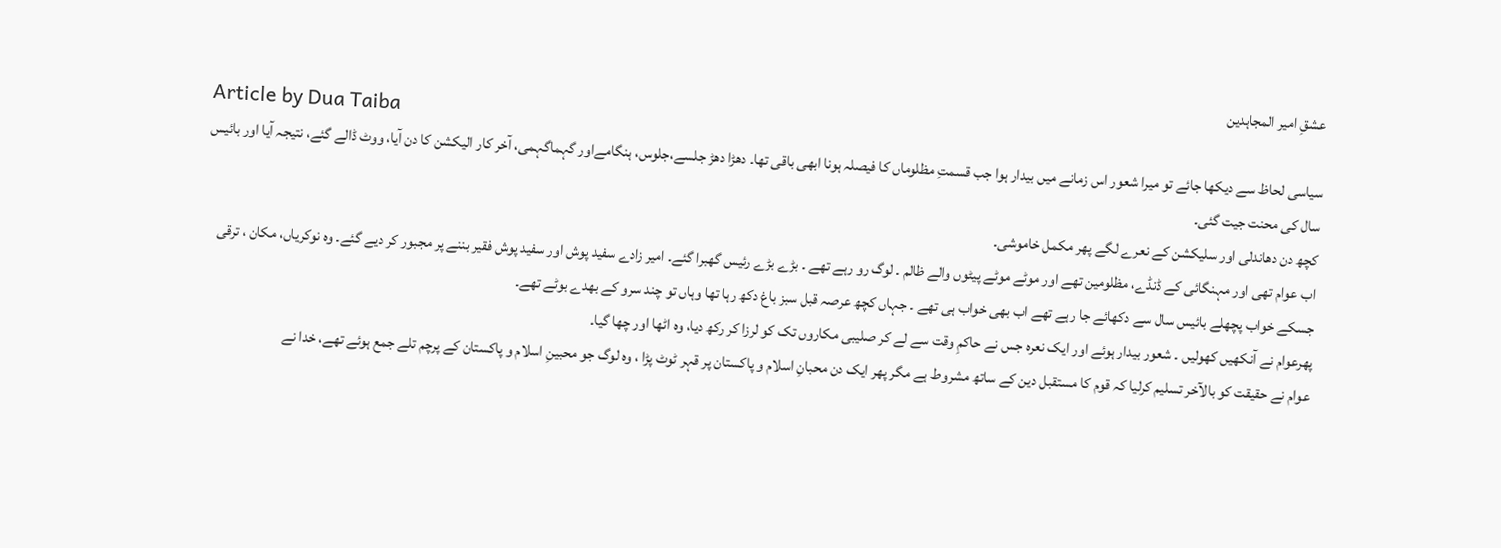عشقِ امیر المجاہدین
Article by Dua Taiba
سیاسی لحاظ سے دیکھا جائے تو میرا شعور اس زمانے میں بیدار ہوا جب قسمتِ مظلوماں کا فیصلہ ہونا ابھی باقی تھا۔ دھڑا دھڑ جلسے،جلوس، ہنگامےاور گہماگہمی، آخر کار الیکشن کا دن آیا، ووٹ ڈالے گئے، نتیجہ آیا اور بائیس سال کی محنت جیت گئی۔
کچھ دن دھاندلی اور سلیکشن کے نعرے لگے پھر مکمل خاموشی۔
اب عوام تھی اور مہنگائی کے ڈنڈے، مظلومین تھے اور موٹے موٹے پیٹوں والے ظالم ۔ لوگ رو رہے تھے ۔ بڑے بڑے رئیس گھبرا گئے۔ امیر زادے سفید پوش اور سفید پوش فقیر بننے پر مجبور کر دیے گئے۔ وہ نوکریاں، مکان ، ترقی جسکے خواب پچھلے بائیس سال سے دکھائے جا رہے تھے اب بھی خواب ہی تھے ۔ جہاں کچھ عرصہ قبل سبز باغ دکھ رہا تھا وہاں تو چند سرو کے بھدے بوٹے تھے۔
پھرعوام نے آنکھیں کھولیں ۔ شعور بیدار ہوئے اور ایک نعرہ جس نے حاکمِ وقت سے لے کر صلیبی مکاروں تک کو لرزا کر رکھ دیا، وہ اٹھا اور چھا گیا۔
عوام نے حقیقت کو بالآخر تسلیم کرلیا کہ قوم کا مستقبل دین کے ساتھ مشروط ہے مگر پھر ایک دن محبانِ اسلام و پاکستان پر قہر ٹوٹ پڑا ، وہ لوگ جو محبینِ اسلام و پاکستان کے پرچم تلے جمع ہوئے تھے، خدا نے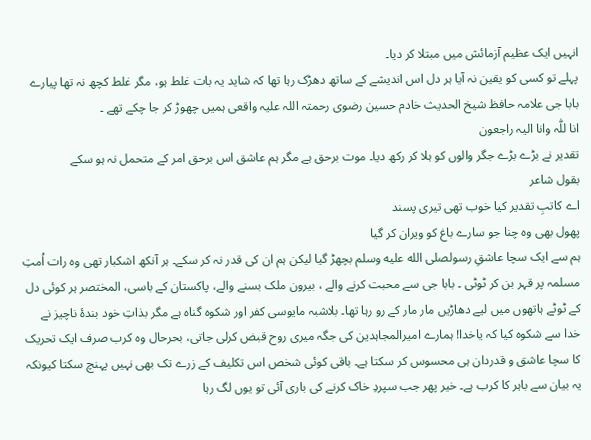انہیں ایک عظیم آزمائش میں مبتلا کر دیا۔
پہلے تو کسی کو یقین نہ آیا ہر دل اس اندیشے کے ساتھ دھڑک رہا تھا کہ شاید یہ بات غلط ہو، مگر غلط کچھ نہ تھا پیارے بابا جی علامہ حافظ شیخ الحدیث خادم حسین رضوی رحمتہ اللہ علیہ واقعی ہمیں چھوڑ کر جا چکے تھے ۔
انا للّٰہ وانا الیہ راجعون
تقدیر نے بڑے بڑے جگر والوں کو ہلا کر رکھ دیا۔ موت برحق ہے مگر ہم عاشق اس برحق امر کے متحمل نہ ہو سکے
بقول شاعر
اے کاتبِ تقدیر کیا خوب تھی تیری پسند
پھول بھی وہ چنا جو سارے باغ کو ویران کر گیا
ہم سے ایک سچا عاشقِ رسولصلى الله عليه وسلم بچھڑ گیا لیکن ہم ان کی قدر نہ کر سکے۔ ہر آنکھ اشکبار تھی وہ رات اُمتِ مسلمہ پر قہر بن کر ٹوٹی ۔ بابا جی سے محبت کرنے والے ، بیرون ملک بسنے والے، پاکستان کے باسی، المختصر ہر کوئی دل کے ٹوٹے ہاتھوں میں لیے دھاڑیں مار مار کے رو رہا تھا۔ بلاشبہ مایوسی کفر اور شکوہ گناہ ہے مگر بذاتِ خود بندۂ ناچیز نے خدا سے شکوہ کیا کہ یاخدا! ہمارے امیرالمجاہدین کی جگہ میری روح قبض کرلی جاتی، بحرحال وہ کرب صرف ایک تحریک کا سچا عاشق و قدردان ہی محسوس کر سکتا ہے۔ باقی کوئی شخص اس تکلیف کے زرے تک بھی نہیں پہنچ سکتا کیونکہ یہ بیان سے باہر کا کرب ہے۔ خیر پھر جب سپردِ خاک کرنے کی باری آئی تو یوں لگ رہا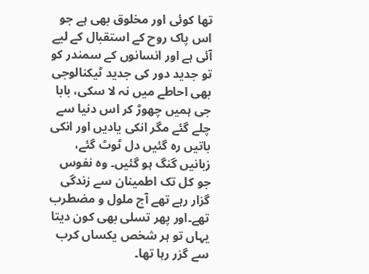تھا کوئی اور مخلوق بھی ہے جو اس پاک روح کے استقبال کے لیے آئی ہے اور انسانوں کے سمندر کو تو جدید دور کی جدید ٹیکنالوجی بھی احاطے میں نہ لا سکی، بابا جی ہمیں چھوڑ کر اس دنیا سے چلے گئے مگر انکی یادیں اور انکی باتیں رہ گئیں دل ٹوٹ گئے، زبانیں گنگ ہو گئیں۔ وہ نفوس جو کل تک اطمینان سے زندگی گزار رہے تھے آج ملول و مضطرب تھے۔اور پھر تسلی بھی کون دیتا یہاں تو ہر شخص یکساں کرب سے گزر رہا تھا۔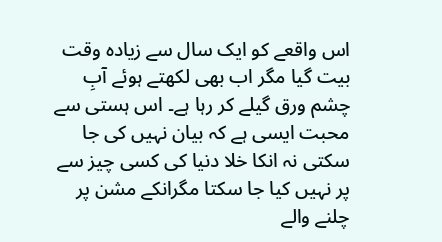اس واقعے کو ایک سال سے زیادہ وقت بیت گیا مگر اب بھی لکھتے ہوئے آبِ چشم ورق گیلے کر رہا ہے۔ اس ہستی سے
محبت ایسی ہے کہ بیان نہیں کی جا سکتی نہ انکا خلا دنیا کی کسی چیز سے پر نہیں کیا جا سکتا مگرانکے مشن پر چلنے والے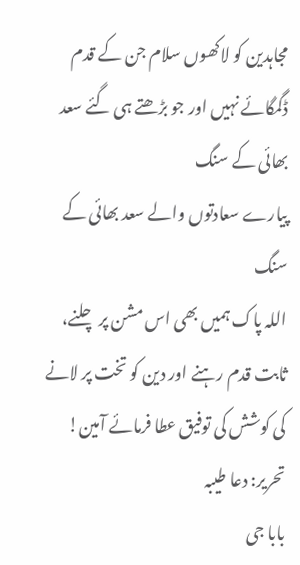مجاہدین کو لاکھوں سلام جن کے قدم ڈگمگائے نہیں اور جو بڑھتے ہی گئے سعد بھائی کے سنگ
پیارے سعادتوں والے سعد بھائی کے سنگ
اللہ پاک ہمیں بھی اس مشن پر چلنے، ثابت قدم رہنے اور دین کو تخت پر لانے کی کوشش کی توفیق عطا فرمائے آمین!
تحریر: دعا طیبہ
بابا جی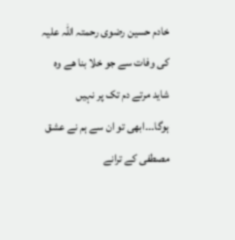خادم حسین رضوی رحمتہ اللہ علیہ کی وفات سے جو خلا بنا ھے وہ شاید مرتے دم تک پر نہیں ہوگا۔۔۔ابھی تو ان سے ہم نے عشق مصطفی کے ترانے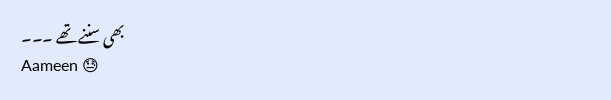بھی سننے تھے ۔۔۔
Aameen 😓